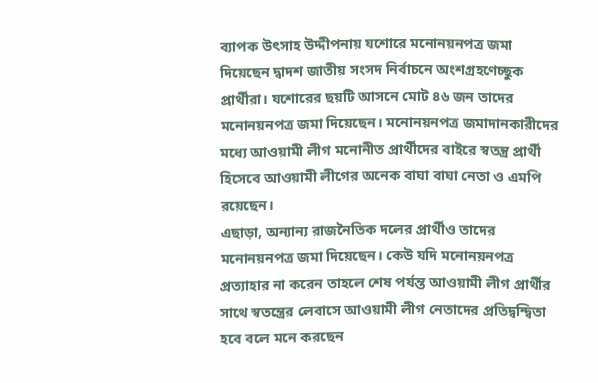ব্যাপক উৎসাহ উদ্দীপনায় যশোরে মনোনয়নপত্র জমা দিয়েছেন দ্বাদশ জাতীয় সংসদ নির্বাচনে অংশগ্রহণেচ্ছুক প্রার্থীরা। যশোরের ছয়টি আসনে মোট ৪৬ জন তাদের মনোনয়নপত্র জমা দিয়েছেন। মনোনয়নপত্র জমাদানকারীদের মধ্যে আওয়ামী লীগ মনোনীত প্রার্থীদের বাইরে স্বতন্ত্র প্রার্থী হিসেবে আওয়ামী লীগের অনেক বাঘা বাঘা নেতা ও এমপি রয়েছেন।
এছাড়া, অন্যান্য রাজনৈতিক দলের প্রার্থীও তাদের মনোনয়নপত্র জমা দিয়েছেন। কেউ যদি মনোনয়নপত্র প্রত্যাহার না করেন তাহলে শেষ পর্যন্ত আওয়ামী লীগ প্রার্থীর সাথে স্বতন্ত্রের লেবাসে আওয়ামী লীগ নেতাদের প্রতিদ্বন্দ্বিতা হবে বলে মনে করছেন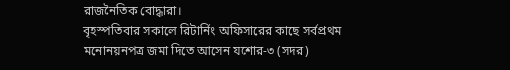রাজনৈতিক বোদ্ধারা।
বৃহস্পতিবার সকালে রিটার্নিং অফিসারের কাছে সর্বপ্রথম মনোনয়নপত্র জমা দিতে আসেন যশোর-৩ (সদর)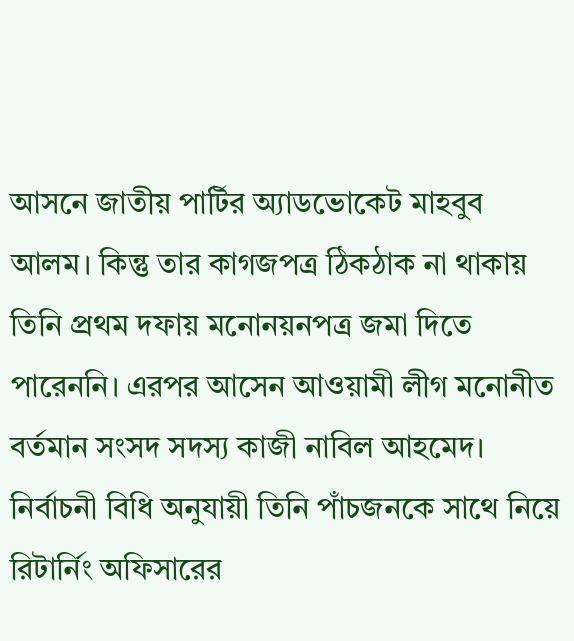আসনে জাতীয় পার্টির অ্যাডভোকেট মাহবুব আলম। কিন্তু তার কাগজপত্র ঠিকঠাক না থাকায় তিনি প্রথম দফায় মনোনয়নপত্র জমা দিতে পারেননি। এরপর আসেন আওয়ামী লীগ মনোনীত বর্তমান সংসদ সদস্য কাজী নাবিল আহমেদ। নির্বাচনী বিধি অনুযায়ী তিনি পাঁচজনকে সাথে নিয়ে রিটার্নিং অফিসারের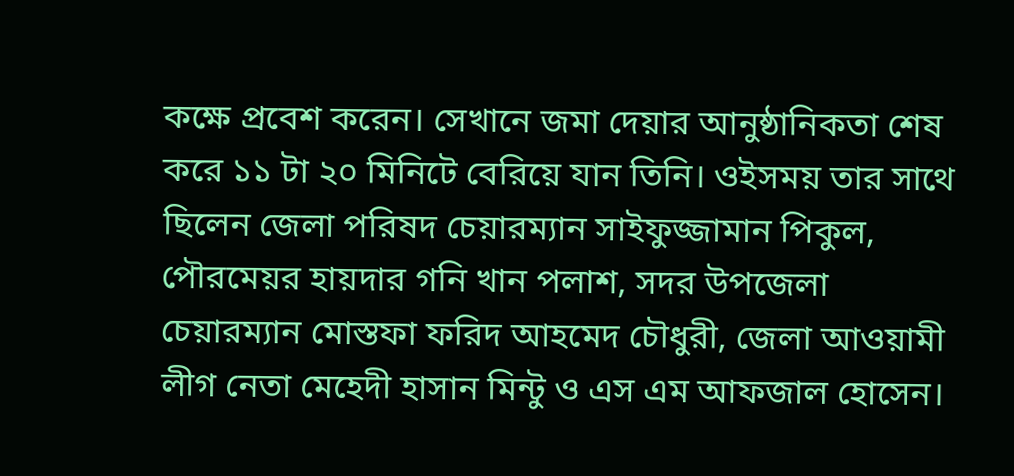কক্ষে প্রবেশ করেন। সেখানে জমা দেয়ার আনুষ্ঠানিকতা শেষ করে ১১ টা ২০ মিনিটে বেরিয়ে যান তিনি। ওইসময় তার সাথে ছিলেন জেলা পরিষদ চেয়ারম্যান সাইফুজ্জামান পিকুল, পৌরমেয়র হায়দার গনি খান পলাশ, সদর উপজেলা চেয়ারম্যান মোস্তফা ফরিদ আহমেদ চৌধুরী, জেলা আওয়ামী লীগ নেতা মেহেদী হাসান মিন্টু ও এস এম আফজাল হোসেন।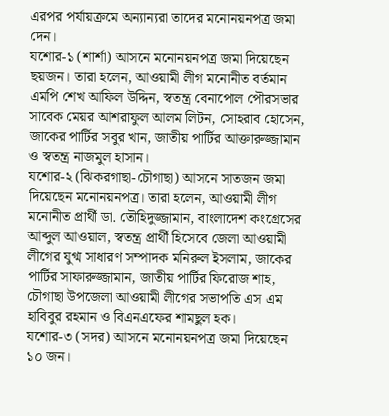এরপর পর্যায়ক্রমে অন্যান্যরা তাদের মনোনয়নপত্র জমা দেন।
যশোর-১ (শার্শা) আসনে মনোনয়নপত্র জমা দিয়েছেন ছয়জন। তারা হলেন, আওয়ামী লীগ মনোনীত বর্তমান এমপি শেখ আফিল উদ্দিন, স্বতন্ত্র বেনাপোল পৌরসভার সাবেক মেয়র আশরাফুল আলম লিটন, সোহরাব হোসেন, জাকের পার্টির সবুর খান, জাতীয় পার্টির আক্তারুজ্জামান ও স্বতন্ত্র নাজমুল হাসান।
যশোর-২ (ঝিকরগাছা-চৌগাছা) আসনে সাতজন জমা দিয়েছেন মনোনয়নপত্র। তারা হলেন, আওয়ামী লীগ মনোনীত প্রার্থী ডা. তৌহিদুজ্জামান, বাংলাদেশ কংগ্রেসের আব্দুল আওয়াল, স্বতন্ত্র প্রার্থী হিসেবে জেলা আওয়ামী লীগের যুগ্ম সাধারণ সম্পাদক মনিরুল ইসলাম, জাকের পার্টির সাফারুজ্জামান, জাতীয় পার্টির ফিরোজ শাহ, চৌগাছা উপজেলা আওয়ামী লীগের সভাপতি এস এম হাবিবুর রহমান ও বিএনএফের শামছুল হক।
যশোর-৩ (সদর) আসনে মনোনয়নপত্র জমা দিয়েছেন ১০ জন।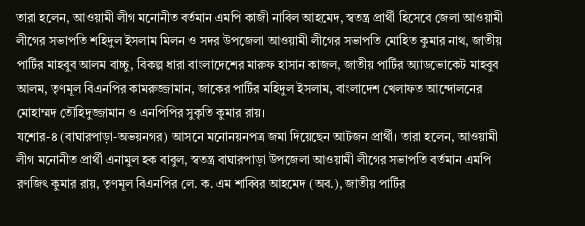তারা হলেন, আওয়ামী লীগ মনোনীত বর্তমান এমপি কাজী নাবিল আহমেদ, স্বতন্ত্র প্রার্থী হিসেবে জেলা আওয়ামী লীগের সভাপতি শহিদুল ইসলাম মিলন ও সদর উপজেলা আওয়ামী লীগের সভাপতি মোহিত কুমার নাথ, জাতীয় পার্টির মাহবুব আলম বাচ্চু, বিকল্প ধারা বাংলাদেশের মারুফ হাসান কাজল, জাতীয় পার্টির অ্যাডভোকেট মাহবুব আলম, তৃণমূল বিএনপির কামরুজ্জামান, জাকের পার্টির মহিদুল ইসলাম, বাংলাদেশ খেলাফত আন্দোলনের মোহাম্মদ তৌহিদুজ্জামান ও এনপিপির সুকৃতি কুমার রায়।
যশোর-৪ (বাঘারপাড়া-অভয়নগর) আসনে মনোনয়নপত্র জমা দিয়েছেন আটজন প্রার্থী। তারা হলেন, আওয়ামী লীগ মনোনীত প্রার্থী এনামুল হক বাবুল, স্বতন্ত্র বাঘারপাড়া উপজেলা আওয়ামী লীগের সভাপতি বর্তমান এমপি রণজিৎ কুমার রায়, তৃণমূল বিএনপির লে. ক. এম শাব্বির আহমেদ (অব.), জাতীয় পার্টির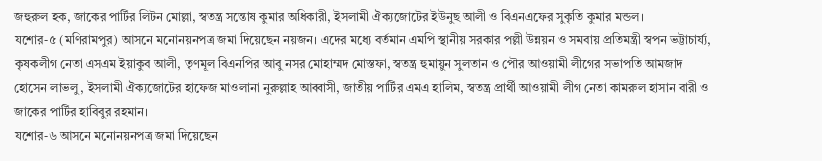জহুরুল হক, জাকের পার্টির লিটন মোল্লা, স্বতন্ত্র সন্তোষ কুমার অধিকারী, ইসলামী ঐক্যজোটের ইউনুছ আলী ও বিএনএফের সুকৃতি কুমার মন্ডল।
যশোর-৫ (মণিরামপুর) আসনে মনোনয়নপত্র জমা দিয়েছেন নয়জন। এদের মধ্যে বর্তমান এমপি স্থানীয় সরকার পল্লী উন্নয়ন ও সমবায় প্রতিমন্ত্রী স্বপন ভট্টাচার্য্য, কৃষকলীগ নেতা এসএম ইয়াকুব আলী, তৃণমূল বিএনপির আবু নসর মোহাম্মদ মোস্তফা, স্বতন্ত্র হুমায়ুন সুলতান ও পৌর আওয়ামী লীগের সভাপতি আমজাদ হোসেন লাভলু, ইসলামী ঐক্যজোটের হাফেজ মাওলানা নুরুল্লাহ আব্বাসী, জাতীয় পার্টির এমএ হালিম, স্বতন্ত্র প্রার্থী আওয়ামী লীগ নেতা কামরুল হাসান বারী ও জাকের পার্টির হাবিবুর রহমান।
যশোর-৬ আসনে মনোনয়নপত্র জমা দিয়েছেন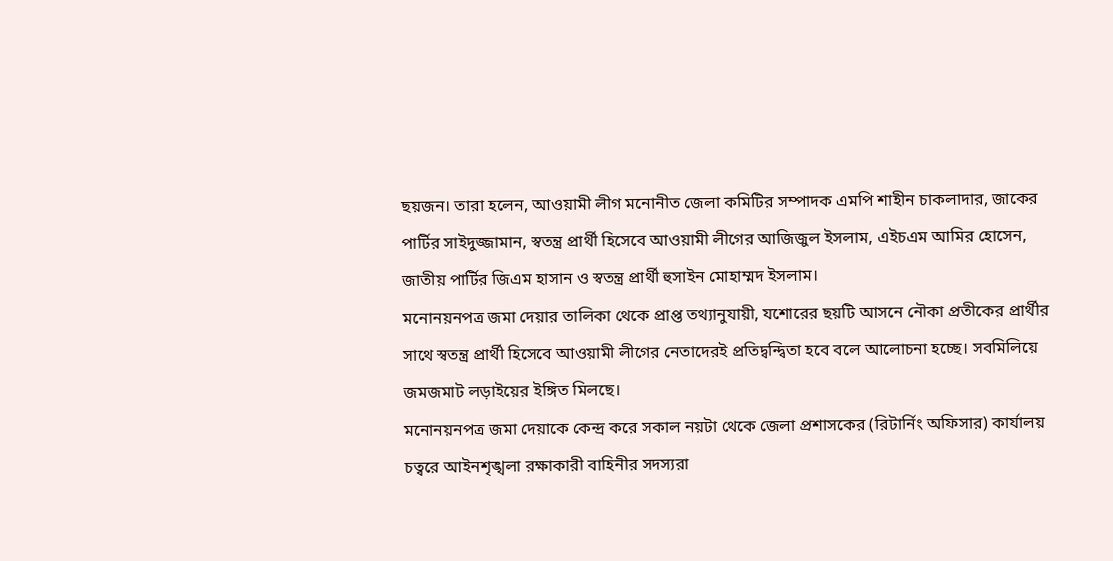ছয়জন। তারা হলেন, আওয়ামী লীগ মনোনীত জেলা কমিটির সম্পাদক এমপি শাহীন চাকলাদার, জাকের পার্টির সাইদুজ্জামান, স্বতন্ত্র প্রার্থী হিসেবে আওয়ামী লীগের আজিজুল ইসলাম, এইচএম আমির হোসেন, জাতীয় পার্টির জিএম হাসান ও স্বতন্ত্র প্রার্থী হুসাইন মোহাম্মদ ইসলাম।
মনোনয়নপত্র জমা দেয়ার তালিকা থেকে প্রাপ্ত তথ্যানুযায়ী, যশোরের ছয়টি আসনে নৌকা প্রতীকের প্রার্থীর সাথে স্বতন্ত্র প্রার্থী হিসেবে আওয়ামী লীগের নেতাদেরই প্রতিদ্বন্দ্বিতা হবে বলে আলোচনা হচ্ছে। সবমিলিয়ে জমজমাট লড়াইয়ের ইঙ্গিত মিলছে।
মনোনয়নপত্র জমা দেয়াকে কেন্দ্র করে সকাল নয়টা থেকে জেলা প্রশাসকের (রিটার্নিং অফিসার) কার্যালয় চত্বরে আইনশৃঙ্খলা রক্ষাকারী বাহিনীর সদস্যরা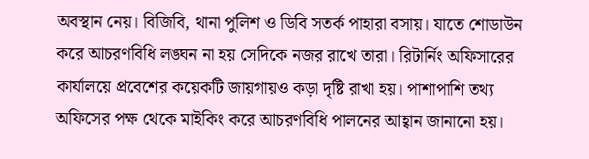অবস্থান নেয়। বিজিবি, থানা পুলিশ ও ডিবি সতর্ক পাহারা বসায়। যাতে শোডাউন করে আচরণবিধি লঙ্ঘন না হয় সেদিকে নজর রাখে তারা। রিটার্নিং অফিসারের কার্যালয়ে প্রবেশের কয়েকটি জায়গায়ও কড়া দৃষ্টি রাখা হয়। পাশাপাশি তথ্য অফিসের পক্ষ থেকে মাইকিং করে আচরণবিধি পালনের আহ্বান জানানো হয়।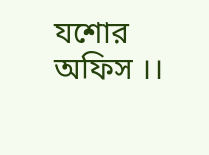যশোর অফিস ।।